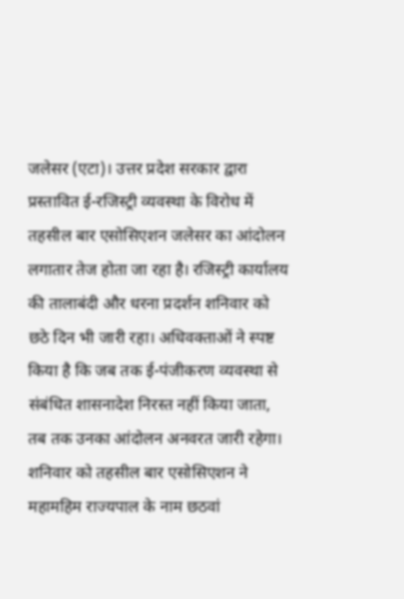जलेसर (एटा)। उत्तर प्रदेश सरकार द्वारा प्रस्तावित ई-रजिस्ट्री व्यवस्था के विरोध में तहसील बार एसोसिएशन जलेसर का आंदोलन लगातार तेज होता जा रहा है। रजिस्ट्री कार्यालय की तालाबंदी और धरना प्रदर्शन शनिवार को छठे दिन भी जारी रहा। अधिवक्ताओं ने स्पष्ट किया है कि जब तक ई-पंजीकरण व्यवस्था से संबंधित शासनादेश निरस्त नहीं किया जाता, तब तक उनका आंदोलन अनवरत जारी रहेगा।
शनिवार को तहसील बार एसोसिएशन ने महामहिम राज्यपाल के नाम छठवां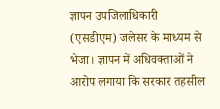ज्ञापन उपजिलाधिकारी (एसडीएम) जलेसर के माध्यम से भेजा। ज्ञापन में अधिवक्ताओं ने आरोप लगाया कि सरकार तहसील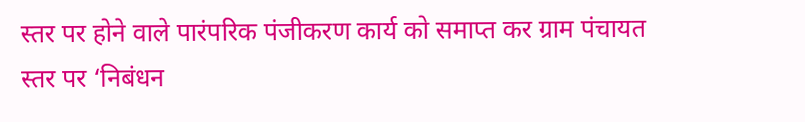स्तर पर होने वाले पारंपरिक पंजीकरण कार्य को समाप्त कर ग्राम पंचायत स्तर पर ‘निबंधन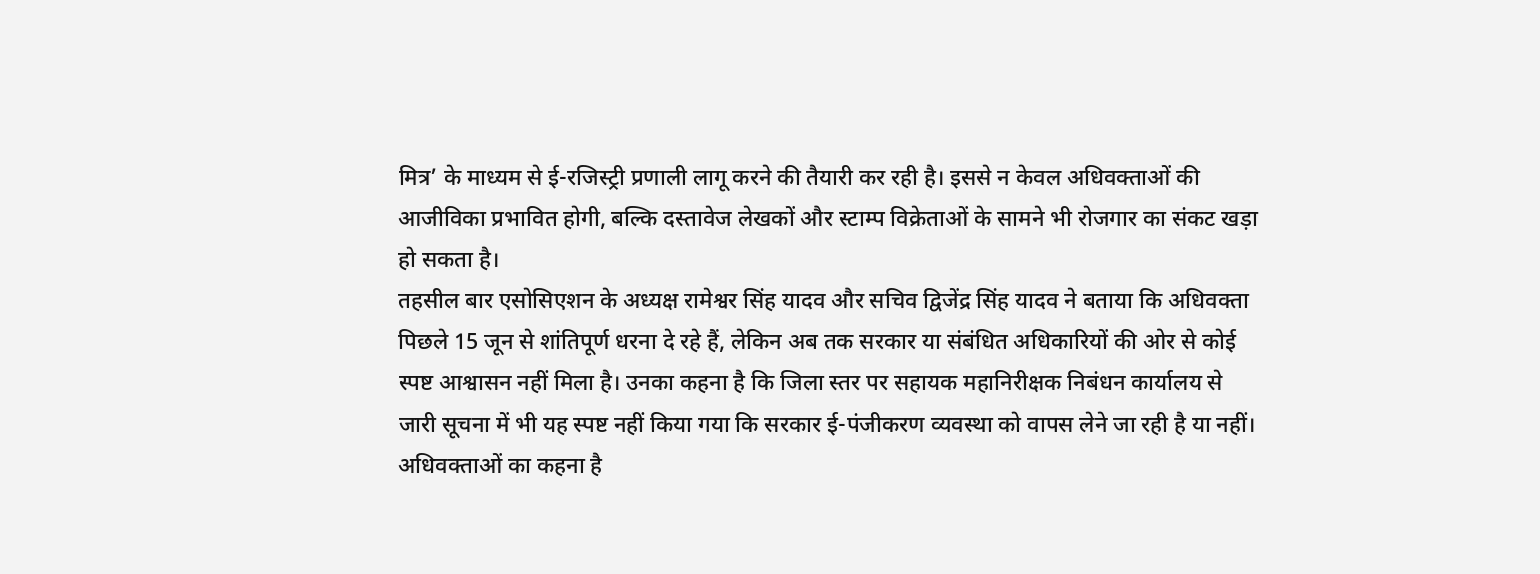मित्र’ के माध्यम से ई-रजिस्ट्री प्रणाली लागू करने की तैयारी कर रही है। इससे न केवल अधिवक्ताओं की आजीविका प्रभावित होगी, बल्कि दस्तावेज लेखकों और स्टाम्प विक्रेताओं के सामने भी रोजगार का संकट खड़ा हो सकता है।
तहसील बार एसोसिएशन के अध्यक्ष रामेश्वर सिंह यादव और सचिव द्विजेंद्र सिंह यादव ने बताया कि अधिवक्ता पिछले 15 जून से शांतिपूर्ण धरना दे रहे हैं, लेकिन अब तक सरकार या संबंधित अधिकारियों की ओर से कोई स्पष्ट आश्वासन नहीं मिला है। उनका कहना है कि जिला स्तर पर सहायक महानिरीक्षक निबंधन कार्यालय से जारी सूचना में भी यह स्पष्ट नहीं किया गया कि सरकार ई-पंजीकरण व्यवस्था को वापस लेने जा रही है या नहीं।
अधिवक्ताओं का कहना है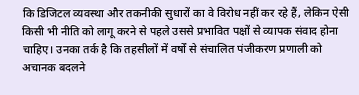कि डिजिटल व्यवस्था और तकनीकी सुधारों का वे विरोध नहीं कर रहे हैं, लेकिन ऐसी किसी भी नीति को लागू करने से पहले उससे प्रभावित पक्षों से व्यापक संवाद होना चाहिए। उनका तर्क है कि तहसीलों में वर्षों से संचालित पंजीकरण प्रणाली को अचानक बदलने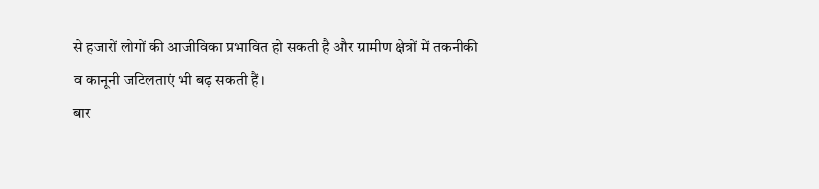से हजारों लोगों की आजीविका प्रभावित हो सकती है और ग्रामीण क्षेत्रों में तकनीकी व कानूनी जटिलताएं भी बढ़ सकती हैं।
बार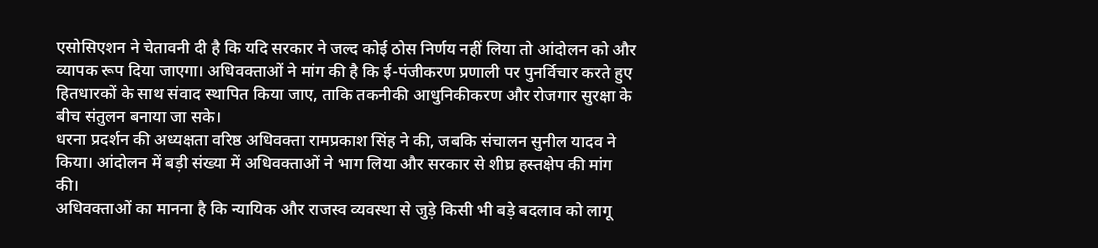एसोसिएशन ने चेतावनी दी है कि यदि सरकार ने जल्द कोई ठोस निर्णय नहीं लिया तो आंदोलन को और व्यापक रूप दिया जाएगा। अधिवक्ताओं ने मांग की है कि ई-पंजीकरण प्रणाली पर पुनर्विचार करते हुए हितधारकों के साथ संवाद स्थापित किया जाए, ताकि तकनीकी आधुनिकीकरण और रोजगार सुरक्षा के बीच संतुलन बनाया जा सके।
धरना प्रदर्शन की अध्यक्षता वरिष्ठ अधिवक्ता रामप्रकाश सिंह ने की, जबकि संचालन सुनील यादव ने किया। आंदोलन में बड़ी संख्या में अधिवक्ताओं ने भाग लिया और सरकार से शीघ्र हस्तक्षेप की मांग की।
अधिवक्ताओं का मानना है कि न्यायिक और राजस्व व्यवस्था से जुड़े किसी भी बड़े बदलाव को लागू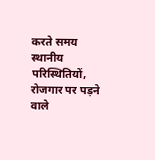करते समय स्थानीय परिस्थितियों, रोजगार पर पड़ने वाले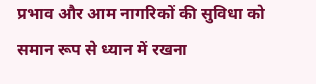प्रभाव और आम नागरिकों की सुविधा को समान रूप से ध्यान में रखना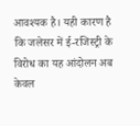आवश्यक है। यही कारण है कि जलेसर में ई-रजिस्ट्री के विरोध का यह आंदोलन अब केवल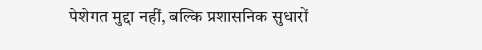पेशेगत मुद्दा नहीं, बल्कि प्रशासनिक सुधारों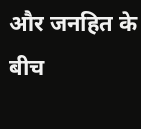और जनहित के बीच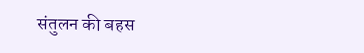संतुलन की बहस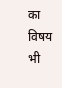का विषय भी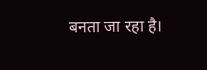बनता जा रहा है।